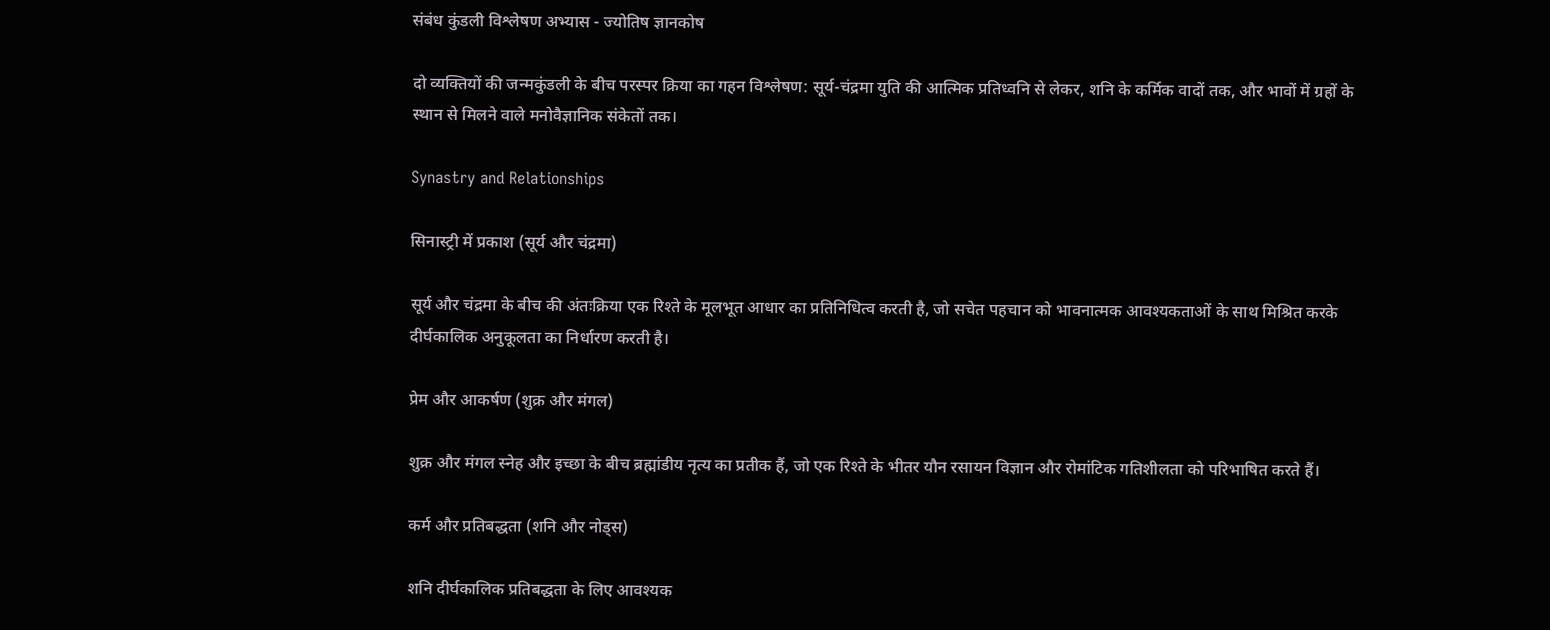संबंध कुंडली विश्लेषण अभ्यास - ज्योतिष ज्ञानकोष

दो व्यक्तियों की जन्मकुंडली के बीच परस्पर क्रिया का गहन विश्लेषण: सूर्य-चंद्रमा युति की आत्मिक प्रतिध्वनि से लेकर, शनि के कर्मिक वादों तक, और भावों में ग्रहों के स्थान से मिलने वाले मनोवैज्ञानिक संकेतों तक।

Synastry and Relationships

सिनास्ट्री में प्रकाश (सूर्य और चंद्रमा)

सूर्य और चंद्रमा के बीच की अंतःक्रिया एक रिश्ते के मूलभूत आधार का प्रतिनिधित्व करती है, जो सचेत पहचान को भावनात्मक आवश्यकताओं के साथ मिश्रित करके दीर्घकालिक अनुकूलता का निर्धारण करती है।

प्रेम और आकर्षण (शुक्र और मंगल)

शुक्र और मंगल स्नेह और इच्छा के बीच ब्रह्मांडीय नृत्य का प्रतीक हैं, जो एक रिश्ते के भीतर यौन रसायन विज्ञान और रोमांटिक गतिशीलता को परिभाषित करते हैं।

कर्म और प्रतिबद्धता (शनि और नोड्स)

शनि दीर्घकालिक प्रतिबद्धता के लिए आवश्यक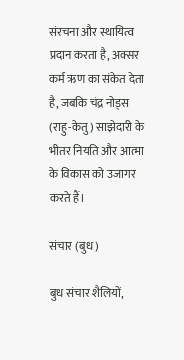संरचना और स्थायित्व प्रदान करता है, अक्सर कर्म ऋण का संकेत देता है, जबकि चंद्र नोड्स (राहु-केतु) साझेदारी के भीतर नियति और आत्मा के विकास को उजागर करते हैं।

संचार (बुध)

बुध संचार शैलियों,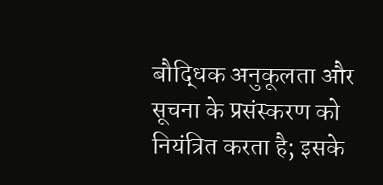बौद्धिक अनुकूलता और सूचना के प्रसंस्करण को नियंत्रित करता है; इसके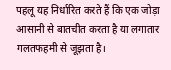पहलू यह निर्धारित करते हैं कि एक जोड़ा आसानी से बातचीत करता है या लगातार गलतफहमी से जूझता है।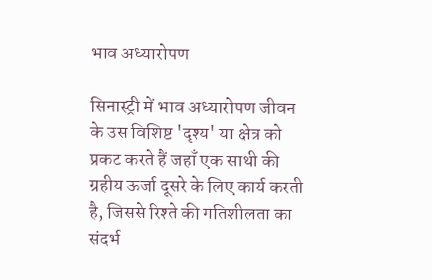भाव अध्यारोपण

सिनास्ट्री में भाव अध्यारोपण जीवन के उस विशिष्ट 'दृश्य' या क्षेत्र को प्रकट करते हैं जहाँ एक साथी की ग्रहीय ऊर्जा दूसरे के लिए कार्य करती है, जिससे रिश्ते की गतिशीलता का संदर्भ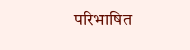परिभाषित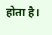होता है।